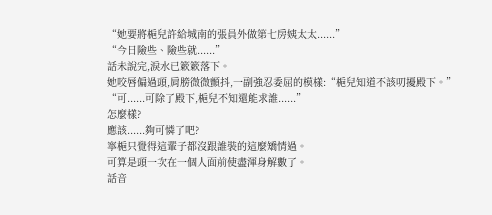“她要將梔兒許給城南的張員外做第七房姨太太......”
“今日險些、險些就......”
話未說完,淚水已簌簌落下。
她咬唇偏過頭,肩膀微微顫抖,一副強忍委屈的模樣:“梔兒知道不該叨擾殿下。”
“可......可除了殿下,梔兒不知還能求誰......”
怎麼樣?
應該......夠可憐了吧?
寧梔只覺得這輩子都沒跟誰裝的這麼矯情過。
可算是頭一次在一個人面前使盡渾身解數了。
話音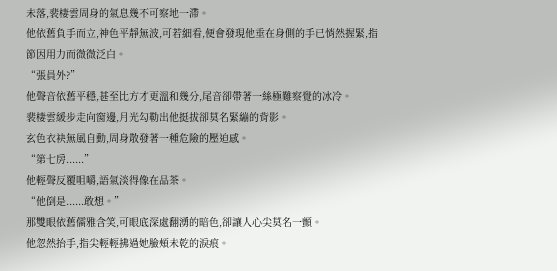未落,裴棲雲周身的氣息幾不可察地一滯。
他依舊負手而立,神色平靜無波,可若細看,便會發現他垂在身側的手已悄然握緊,指節因用力而微微泛白。
“張員外?”
他聲音依舊平穩,甚至比方才更溫和幾分,尾音卻帶著一絲極難察覺的冰冷。
裴棲雲緩步走向窗邊,月光勾勒出他挺拔卻莫名緊繃的背影。
玄色衣袂無風自動,周身散發著一種危險的壓迫感。
“第七房......”
他輕聲反覆咀嚼,語氣淡得像在品茶。
“他倒是......敢想。”
那雙眼依舊儒雅含笑,可眼底深處翻湧的暗色,卻讓人心尖莫名一顫。
他忽然抬手,指尖輕輕拂過她臉頰未乾的淚痕。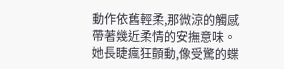動作依舊輕柔,那微涼的觸感帶著幾近柔情的安撫意味。
她長睫瘋狂顫動,像受驚的蝶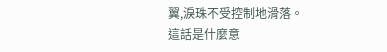翼,淚珠不受控制地滑落。
這話是什麼意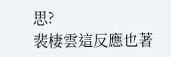思?
裴棲雲這反應也著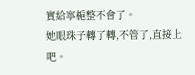實給寧梔整不會了。
她眼珠子轉了轉,不管了,直接上吧。